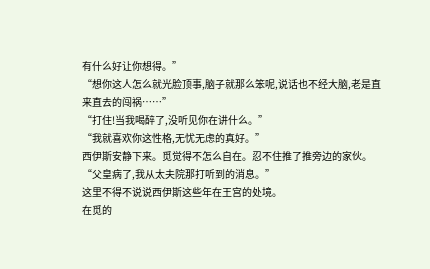有什么好让你想得。”
“想你这人怎么就光脸顶事,脑子就那么笨呢,说话也不经大脑,老是直来直去的闯祸……”
“打住!当我喝醉了,没听见你在讲什么。”
“我就喜欢你这性格,无忧无虑的真好。”
西伊斯安静下来。觅觉得不怎么自在。忍不住推了推旁边的家伙。
“父皇病了,我从太夫院那打听到的消息。”
这里不得不说说西伊斯这些年在王宫的处境。
在觅的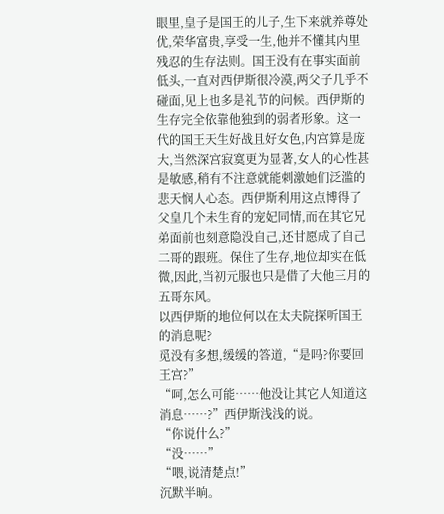眼里,皇子是国王的儿子,生下来就养尊处优,荣华富贵,享受一生,他并不懂其内里残忍的生存法则。国王没有在事实面前低头,一直对西伊斯很冷漠,两父子几乎不碰面,见上也多是礼节的问候。西伊斯的生存完全依靠他独到的弱者形象。这一代的国王天生好战且好女色,内宫算是庞大,当然深宫寂寞更为显著,女人的心性甚是敏感,稍有不注意就能刺激她们泛滥的悲天悯人心态。西伊斯利用这点博得了父皇几个未生育的宠妃同情,而在其它兄弟面前也刻意隐没自己,还甘愿成了自己二哥的跟班。保住了生存,地位却实在低微,因此,当初元服也只是借了大他三月的五哥东风。
以西伊斯的地位何以在太夫院探听国王的消息呢?
觅没有多想,缓缓的答道,“是吗?你要回王宫?”
“呵,怎么可能……他没让其它人知道这消息……?”西伊斯浅浅的说。
“你说什么?”
“没……”
“喂,说清楚点!”
沉默半晌。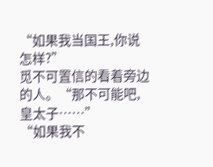“如果我当国王,你说怎样?”
觅不可置信的看着旁边的人。“那不可能吧,皇太子……”
“如果我不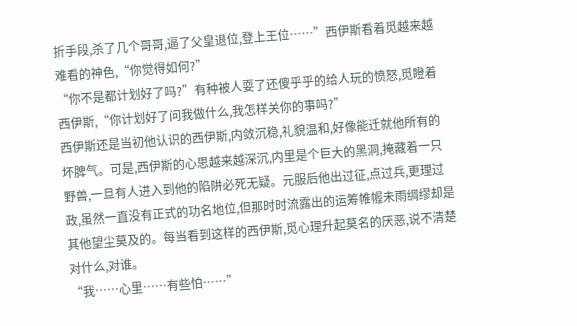折手段,杀了几个哥哥,逼了父皇退位,登上王位……”西伊斯看着觅越来越难看的神色,“你觉得如何?”
“你不是都计划好了吗?”有种被人耍了还傻乎乎的给人玩的愤怒,觅瞪着西伊斯,“你计划好了问我做什么,我怎样关你的事吗?”
西伊斯还是当初他认识的西伊斯,内敛沉稳,礼貌温和,好像能迁就他所有的坏脾气。可是,西伊斯的心思越来越深沉,内里是个巨大的黑洞,掩藏着一只野兽,一旦有人进入到他的陷阱必死无疑。元服后他出过征,点过兵,更理过政,虽然一直没有正式的功名地位,但那时时流露出的运筹帷幄未雨绸缪却是其他望尘莫及的。每当看到这样的西伊斯,觅心理升起莫名的厌恶,说不清楚对什么,对谁。
“我……心里……有些怕……”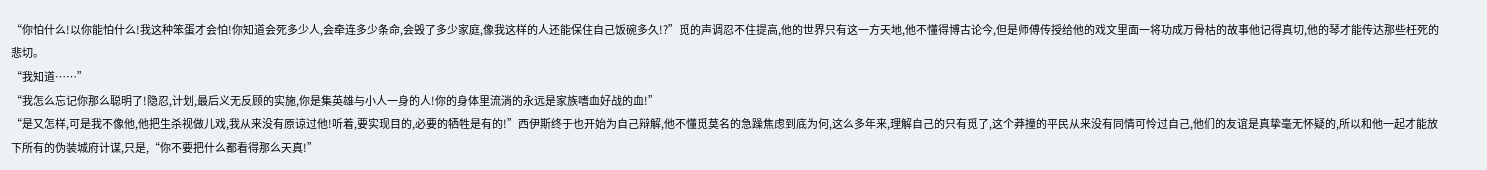“你怕什么!以你能怕什么!我这种笨蛋才会怕!你知道会死多少人,会牵连多少条命,会毁了多少家庭,像我这样的人还能保住自己饭碗多久!?”觅的声调忍不住提高,他的世界只有这一方天地,他不懂得博古论今,但是师傅传授给他的戏文里面一将功成万骨枯的故事他记得真切,他的琴才能传达那些枉死的悲切。
“我知道……”
“我怎么忘记你那么聪明了!隐忍,计划,最后义无反顾的实施,你是集英雄与小人一身的人!你的身体里流淌的永远是家族嗜血好战的血!”
“是又怎样,可是我不像他,他把生杀视做儿戏,我从来没有原谅过他!听着,要实现目的,必要的牺牲是有的!”西伊斯终于也开始为自己辩解,他不懂觅莫名的急躁焦虑到底为何,这么多年来,理解自己的只有觅了,这个莽撞的平民从来没有同情可怜过自己,他们的友谊是真挚毫无怀疑的,所以和他一起才能放下所有的伪装城府计谋,只是,“你不要把什么都看得那么天真!”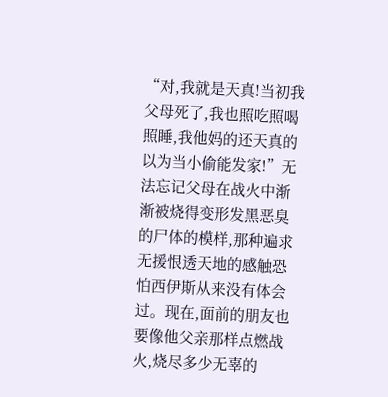“对,我就是天真!当初我父母死了,我也照吃照喝照睡,我他妈的还天真的以为当小偷能发家!”无法忘记父母在战火中渐渐被烧得变形发黑恶臭的尸体的模样,那种遍求无援恨透天地的感触恐怕西伊斯从来没有体会过。现在,面前的朋友也要像他父亲那样点燃战火,烧尽多少无辜的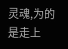灵魂,为的是走上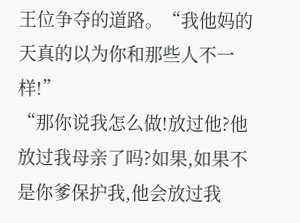王位争夺的道路。“我他妈的天真的以为你和那些人不一样!”
“那你说我怎么做!放过他?他放过我母亲了吗?如果,如果不是你爹保护我,他会放过我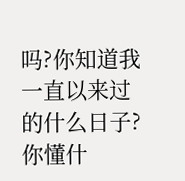吗?你知道我一直以来过的什么日子?你懂什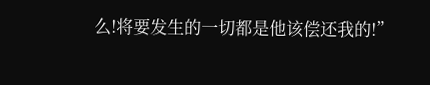么!将要发生的一切都是他该偿还我的!”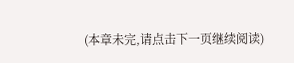(本章未完,请点击下一页继续阅读)